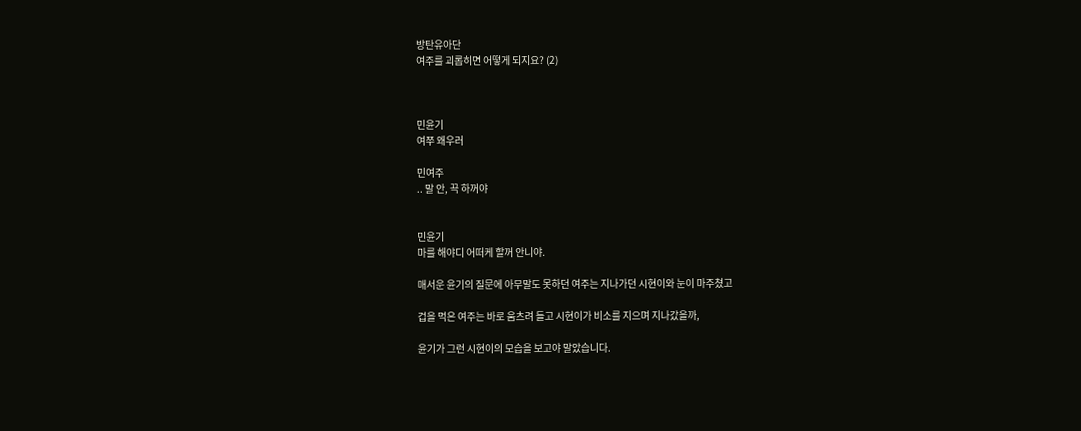방탄유아단
여주를 괴롭히면 어떻게 되지요? (2)



민윤기
여쭈 왜우러

민여주
.. 말 안, 끅 하꺼야


민윤기
마를 해야디 어떠케 할꺼 안니야.

매서운 윤기의 질문에 아무말도 못하던 여주는 지나가던 시현이와 눈이 마주쳤고

겁을 먹은 여주는 바로 움츠려 들고 시현이가 비소를 지으며 지나갔을까,

윤기가 그런 시현이의 모습을 보고야 말았습니다.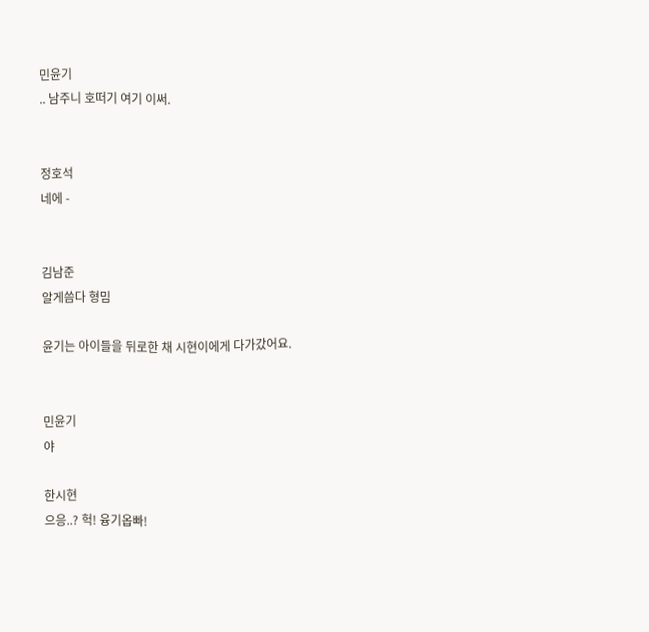민윤기
.. 남주니 호떠기 여기 이써.


정호석
네에 -


김남준
알게씀다 형밈

윤기는 아이들을 뒤로한 채 시현이에게 다가갔어요.


민윤기
야

한시현
으응..? 헉! 융기옵빠!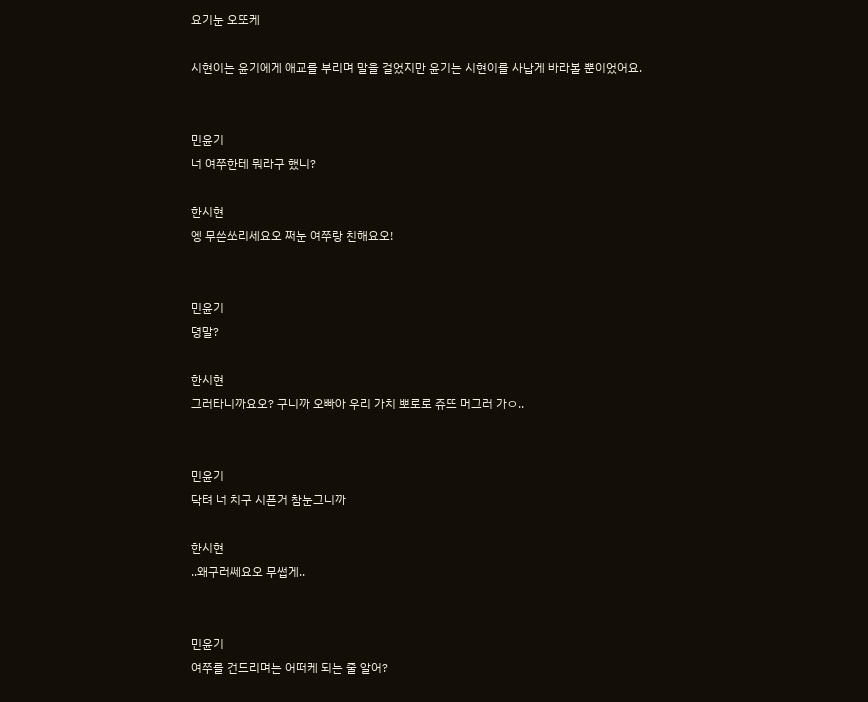요기눈 오또케

시현이는 윤기에게 애교를 부리며 말을 걸었지만 윤기는 시현이를 사납게 바라볼 뿐이었어요.


민윤기
너 여쭈한테 뭐라구 했니?

한시현
엥 무쓴쏘리세요오 쩌눈 여쭈랑 친해요오!


민윤기
뎡말?

한시현
그러타니까요오? 구니까 오빠아 우리 가치 뽀로로 쥬뜨 머그러 가ㅇ..


민윤기
닥텨 너 치구 시픈거 참눈그니까

한시현
..왜구러쎄요오 무썹게..


민윤기
여쭈를 건드리며는 어떠케 되는 줄 알어?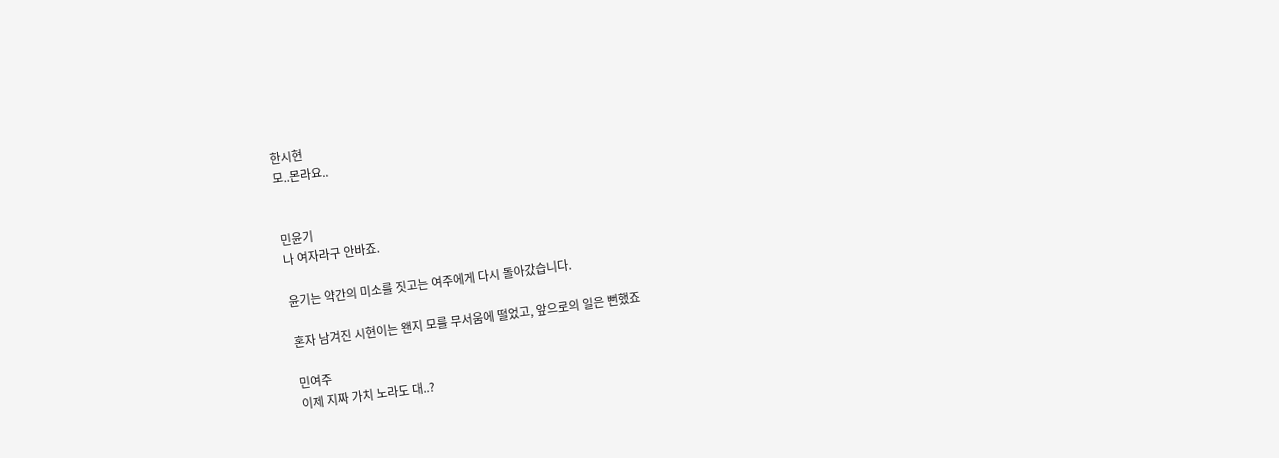한시현
모..몬라요..


민윤기
나 여자라구 안바죠.

윤기는 약간의 미소를 짓고는 여주에게 다시 돌아갔습니다.

혼자 남겨진 시현이는 왠지 모를 무서움에 떨었고, 앞으로의 일은 뻔했죠

민여주
이제 지짜 가치 노라도 대..?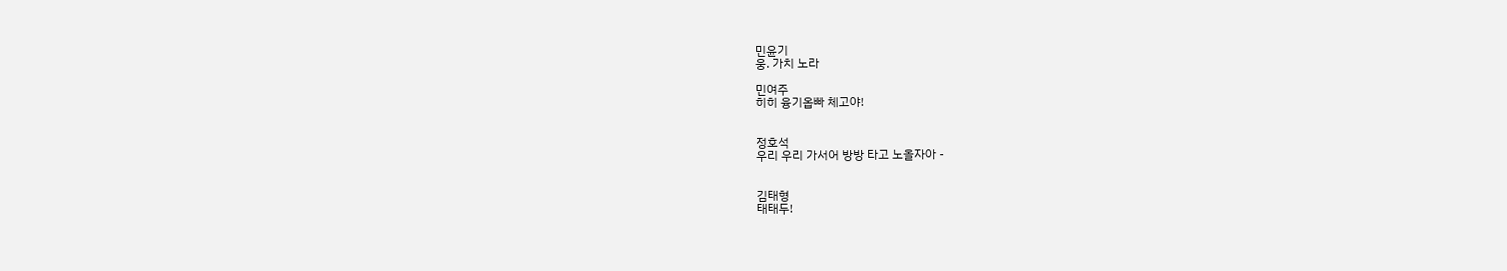민윤기
웅. 가치 노라

민여주
히히 융기옵빠 체고야!


정호석
우리 우리 가서어 방방 타고 노올자아 -


김태형
태태두!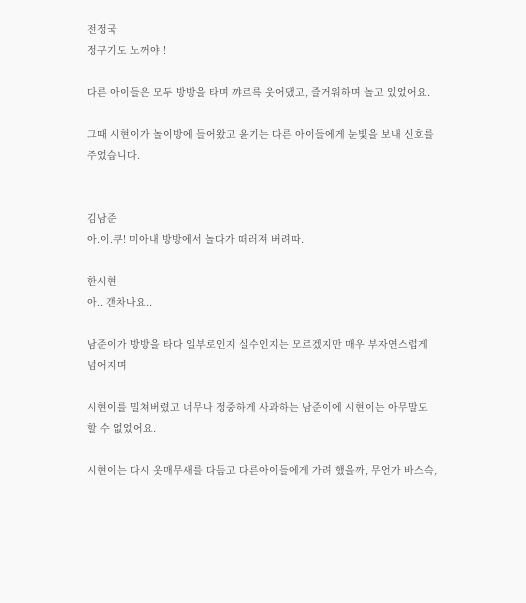전정국
정구기도 노꺼야 !

다른 아이들은 모두 방방을 타며 꺄르륵 웃어댔고, 즐거워하며 놀고 있었어요.

그때 시현이가 놀이방에 들어왔고 윤기는 다른 아이들에게 눈빛을 보내 신호를 주었습니다.


김남준
아.이.쿠! 미아내 방방에서 놀다가 떠러져 버려따.

한시현
아.. 갠차나요..

남준이가 방방을 타다 일부로인지 실수인지는 모르겠지만 매우 부자연스럽게 넘어지며

시현이를 밀쳐버렸고 너무나 정중하게 사과하는 남준이에 시현이는 아무말도 할 수 없었어요.

시현이는 다시 옷매무새를 다듬고 다른아이들에게 가려 했을까, 무언가 바스슥,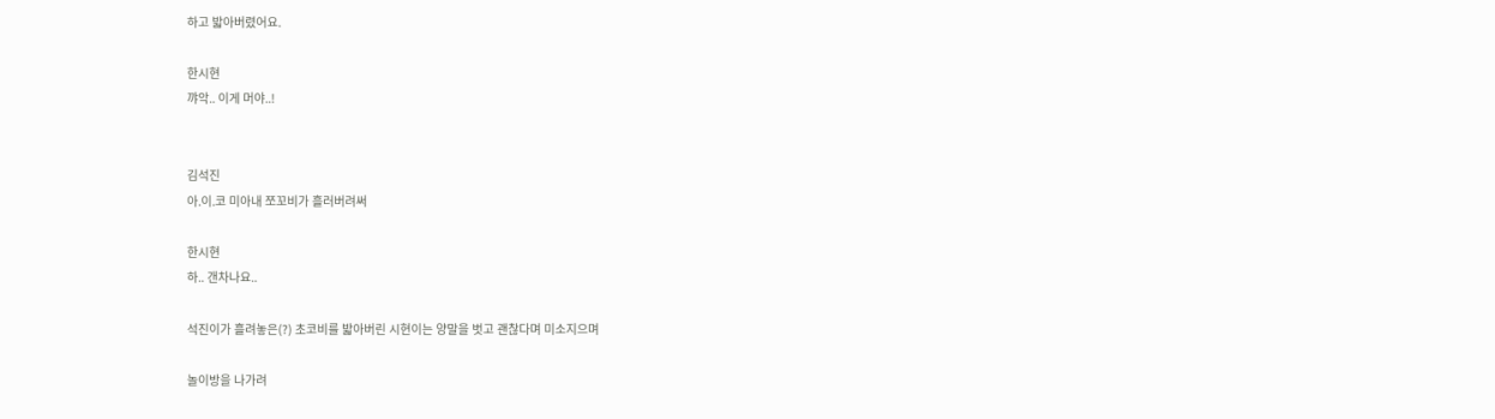하고 밟아버렸어요.

한시현
꺄악.. 이게 머야..!


김석진
아.이.코 미아내 쪼꼬비가 흘러버려써

한시현
하.. 갠차나요..

석진이가 흘려놓은(?) 초코비를 밟아버린 시현이는 양말을 벗고 괜찮다며 미소지으며

놀이방을 나가려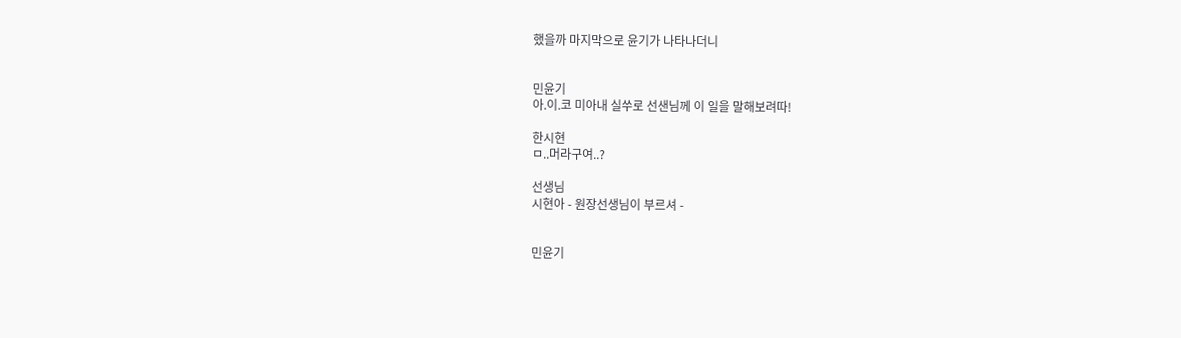했을까 마지막으로 윤기가 나타나더니


민윤기
아.이.코 미아내 실쑤로 선샌님께 이 일을 말해보려따!

한시현
ㅁ..머라구여..?

선생님
시현아 - 원장선생님이 부르셔 -


민윤기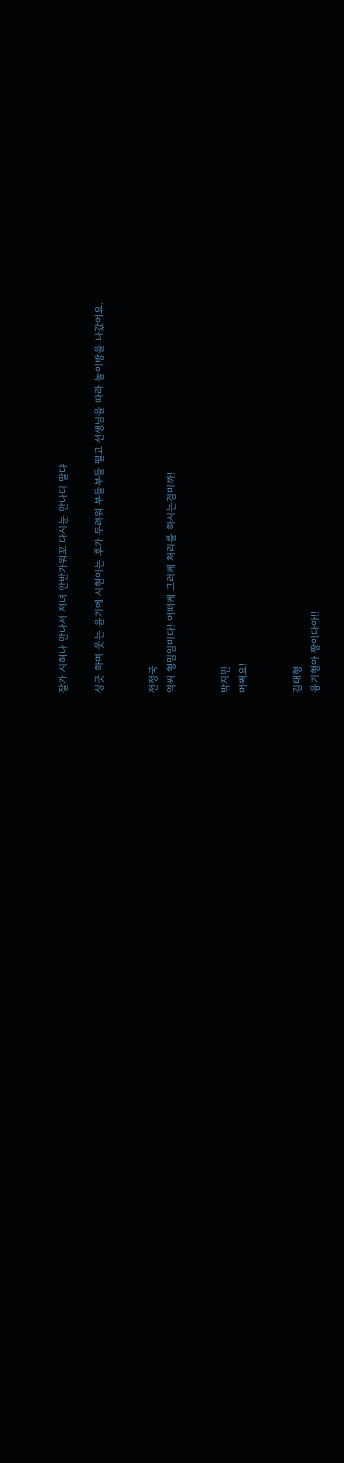잘가 시혀나 만나서 저녀 안반가워꼬 다시눈 만나디 말댜

싱긋 하며 웃는 윤기에 시현이는 후가 두려워 부들부들 떨고 선생님을 따라 놀이방을 나갔어요.


전정국
역씨 형밈임미다! 어떠케 그러케 처리를 하시는검미까!


박지민
머쪄요!


김태형
융기형아 짱이다아!!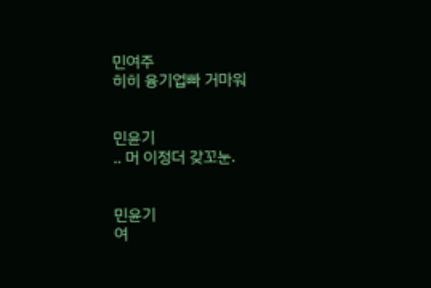민여주
히히 융기업빠 거마워


민윤기
.. 머 이정더 갖꼬눈.


민윤기
여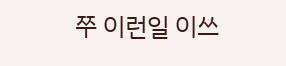쭈 이런일 이쓰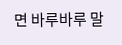면 바루바루 말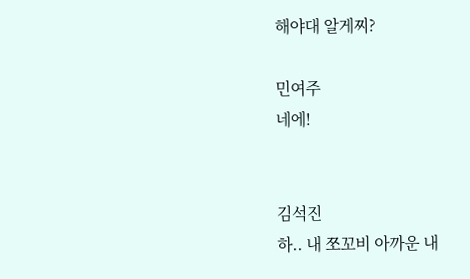해야대 알게찌?

민여주
네에!


김석진
하.. 내 쪼꼬비 아까운 내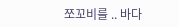쪼꼬비를 .. 바다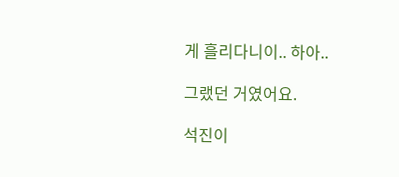게 흘리다니이.. 하아..

그랬던 거였어요.

석진이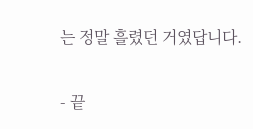는 정말 흘렸던 거였답니다.

- 끝